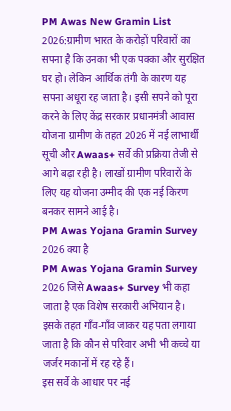PM Awas New Gramin List 2026:ग्रामीण भारत के करोड़ों परिवारों का सपना है कि उनका भी एक पक्का और सुरक्षित घर हो। लेकिन आर्थिक तंगी के कारण यह सपना अधूरा रह जाता है। इसी सपने को पूरा करने के लिए केंद्र सरकार प्रधानमंत्री आवास योजना ग्रामीण के तहत 2026 में नई लाभार्थी सूची और Awaas+ सर्वे की प्रक्रिया तेजी से आगे बढ़ा रही है। लाखों ग्रामीण परिवारों के लिए यह योजना उम्मीद की एक नई किरण बनकर सामने आई है।
PM Awas Yojana Gramin Survey 2026 क्या है
PM Awas Yojana Gramin Survey 2026 जिसे Awaas+ Survey भी कहा जाता है एक विशेष सरकारी अभियान है। इसके तहत गाँव-गाँव जाकर यह पता लगाया जाता है कि कौन से परिवार अभी भी कच्चे या जर्जर मकानों में रह रहे हैं।
इस सर्वे के आधार पर नई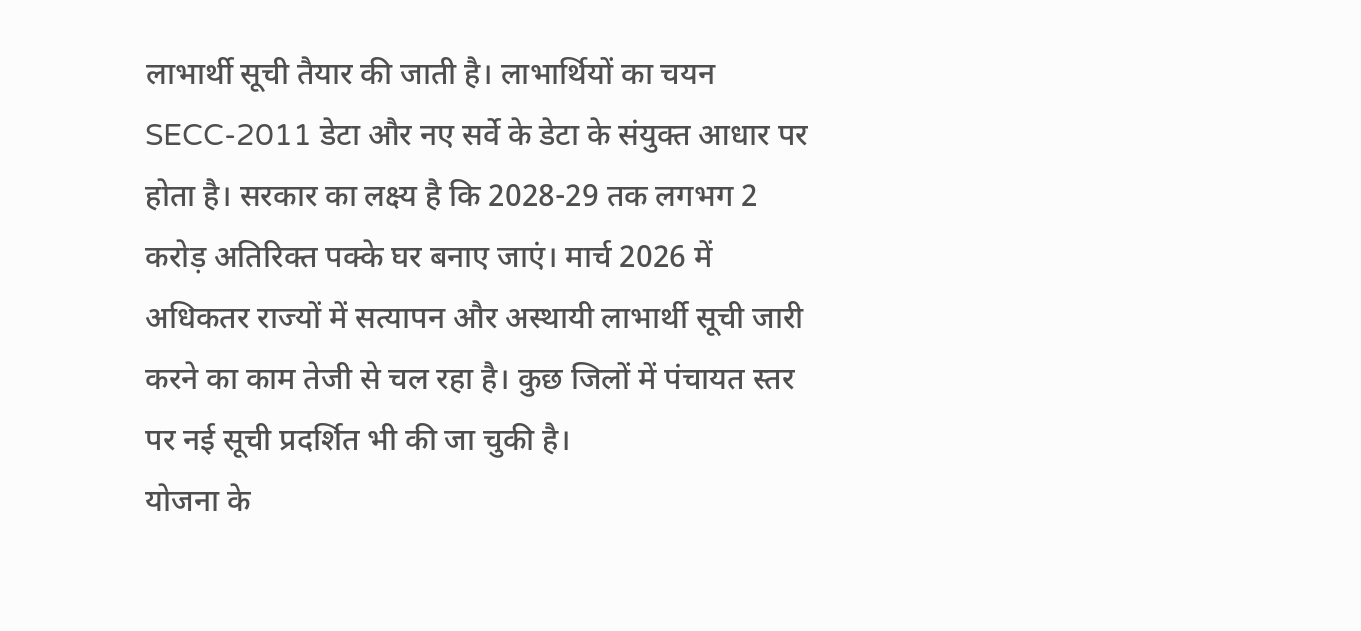लाभार्थी सूची तैयार की जाती है। लाभार्थियों का चयन SECC-2011 डेटा और नए सर्वे के डेटा के संयुक्त आधार पर होता है। सरकार का लक्ष्य है कि 2028-29 तक लगभग 2 करोड़ अतिरिक्त पक्के घर बनाए जाएं। मार्च 2026 में अधिकतर राज्यों में सत्यापन और अस्थायी लाभार्थी सूची जारी करने का काम तेजी से चल रहा है। कुछ जिलों में पंचायत स्तर पर नई सूची प्रदर्शित भी की जा चुकी है।
योजना के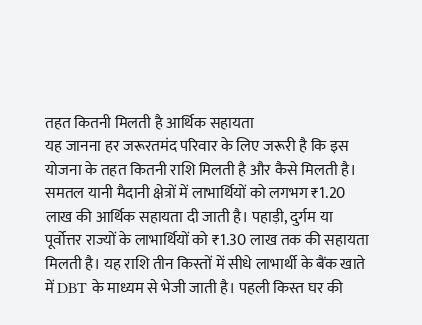तहत कितनी मिलती है आर्थिक सहायता
यह जानना हर जरूरतमंद परिवार के लिए जरूरी है कि इस योजना के तहत कितनी राशि मिलती है और कैसे मिलती है।
समतल यानी मैदानी क्षेत्रों में लाभार्थियों को लगभग ₹1.20 लाख की आर्थिक सहायता दी जाती है। पहाड़ी, दुर्गम या पूर्वोत्तर राज्यों के लाभार्थियों को ₹1.30 लाख तक की सहायता मिलती है। यह राशि तीन किस्तों में सीधे लाभार्थी के बैंक खाते में DBT के माध्यम से भेजी जाती है। पहली किस्त घर की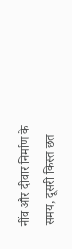नींव और दीवार निर्माण के समय, दूसरी किस्त छत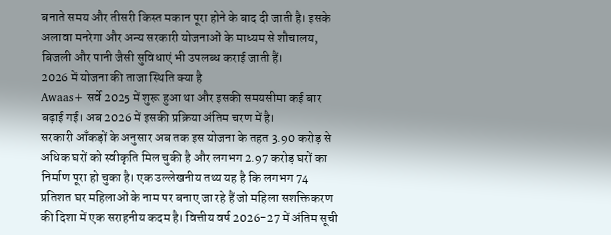बनाते समय और तीसरी किस्त मकान पूरा होने के बाद दी जाती है। इसके अलावा मनरेगा और अन्य सरकारी योजनाओं के माध्यम से शौचालय, बिजली और पानी जैसी सुविधाएं भी उपलब्ध कराई जाती हैं।
2026 में योजना की ताजा स्थिति क्या है
Awaas+ सर्वे 2025 में शुरू हुआ था और इसकी समयसीमा कई बार बढ़ाई गई। अब 2026 में इसकी प्रक्रिया अंतिम चरण में है।
सरकारी आँकड़ों के अनुसार अब तक इस योजना के तहत 3.90 करोड़ से अधिक घरों को स्वीकृति मिल चुकी है और लगभग 2.97 करोड़ घरों का निर्माण पूरा हो चुका है। एक उल्लेखनीय तथ्य यह है कि लगभग 74 प्रतिशत घर महिलाओं के नाम पर बनाए जा रहे हैं जो महिला सशक्तिकरण की दिशा में एक सराहनीय कदम है। वित्तीय वर्ष 2026-27 में अंतिम सूची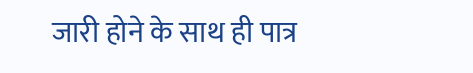जारी होने के साथ ही पात्र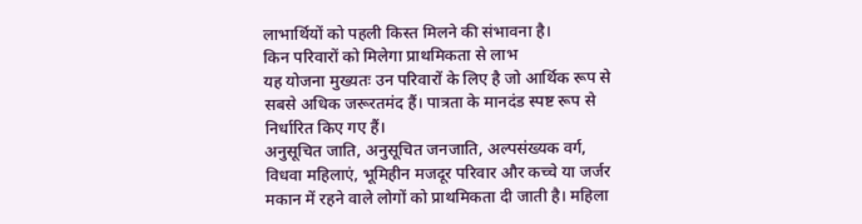लाभार्थियों को पहली किस्त मिलने की संभावना है।
किन परिवारों को मिलेगा प्राथमिकता से लाभ
यह योजना मुख्यतः उन परिवारों के लिए है जो आर्थिक रूप से सबसे अधिक जरूरतमंद हैं। पात्रता के मानदंड स्पष्ट रूप से निर्धारित किए गए हैं।
अनुसूचित जाति, अनुसूचित जनजाति, अल्पसंख्यक वर्ग, विधवा महिलाएं, भूमिहीन मजदूर परिवार और कच्चे या जर्जर मकान में रहने वाले लोगों को प्राथमिकता दी जाती है। महिला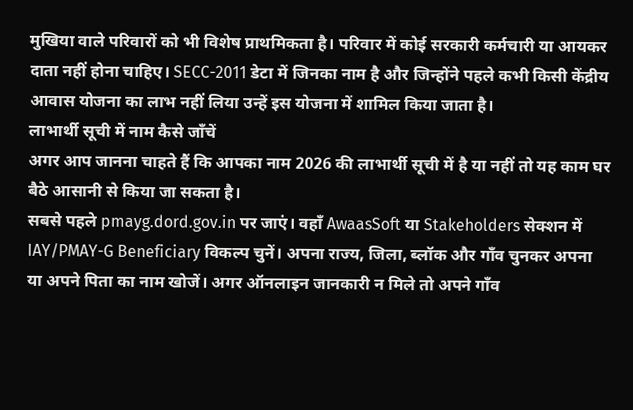मुखिया वाले परिवारों को भी विशेष प्राथमिकता है। परिवार में कोई सरकारी कर्मचारी या आयकर दाता नहीं होना चाहिए। SECC-2011 डेटा में जिनका नाम है और जिन्होंने पहले कभी किसी केंद्रीय आवास योजना का लाभ नहीं लिया उन्हें इस योजना में शामिल किया जाता है।
लाभार्थी सूची में नाम कैसे जाँचें
अगर आप जानना चाहते हैं कि आपका नाम 2026 की लाभार्थी सूची में है या नहीं तो यह काम घर बैठे आसानी से किया जा सकता है।
सबसे पहले pmayg.dord.gov.in पर जाएं। वहाँ AwaasSoft या Stakeholders सेक्शन में IAY/PMAY-G Beneficiary विकल्प चुनें। अपना राज्य, जिला, ब्लॉक और गाँव चुनकर अपना या अपने पिता का नाम खोजें। अगर ऑनलाइन जानकारी न मिले तो अपने गाँव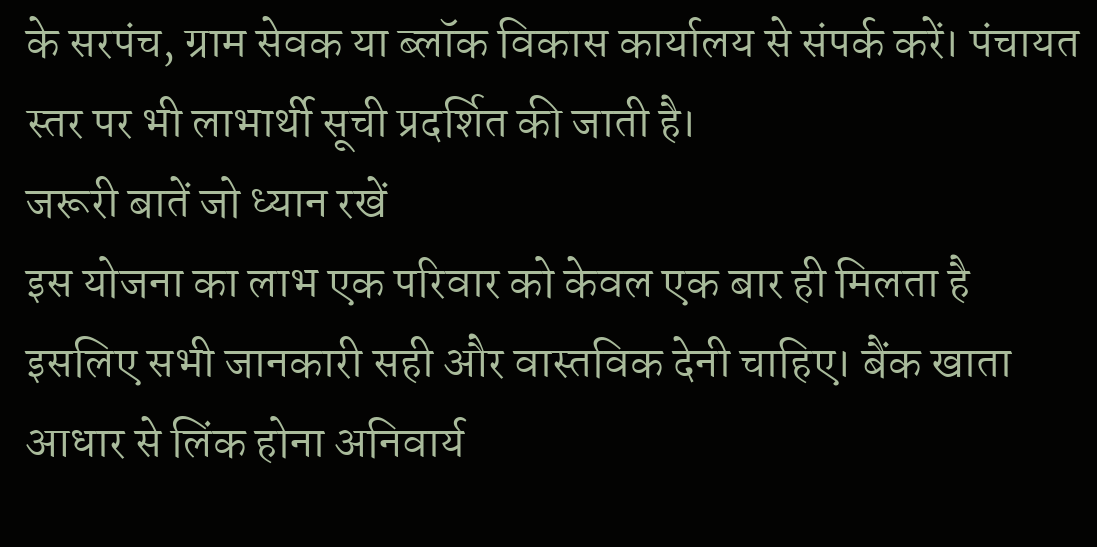के सरपंच, ग्राम सेवक या ब्लॉक विकास कार्यालय से संपर्क करें। पंचायत स्तर पर भी लाभार्थी सूची प्रदर्शित की जाती है।
जरूरी बातें जो ध्यान रखें
इस योजना का लाभ एक परिवार को केवल एक बार ही मिलता है इसलिए सभी जानकारी सही और वास्तविक देनी चाहिए। बैंक खाता आधार से लिंक होना अनिवार्य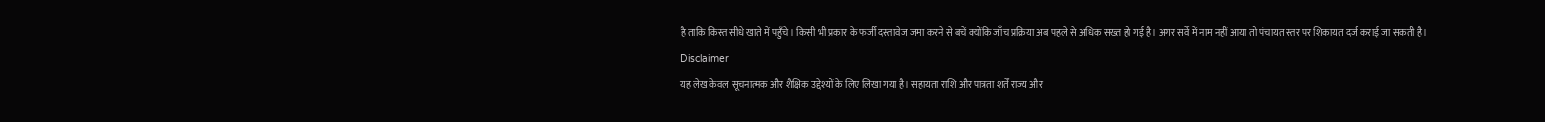है ताकि किस्त सीधे खाते में पहुँचे। किसी भी प्रकार के फर्जी दस्तावेज जमा करने से बचें क्योंकि जाँच प्रक्रिया अब पहले से अधिक सख्त हो गई है। अगर सर्वे में नाम नहीं आया तो पंचायत स्तर पर शिकायत दर्ज कराई जा सकती है।
Disclaimer
यह लेख केवल सूचनात्मक और शैक्षिक उद्देश्यों के लिए लिखा गया है। सहायता राशि और पात्रता शर्तें राज्य और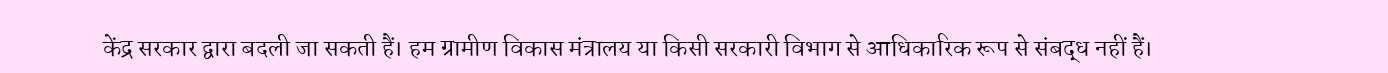केंद्र सरकार द्वारा बदली जा सकती हैं। हम ग्रामीण विकास मंत्रालय या किसी सरकारी विभाग से आधिकारिक रूप से संबद्ध नहीं हैं।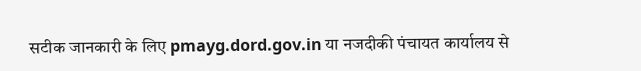सटीक जानकारी के लिए pmayg.dord.gov.in या नजदीकी पंचायत कार्यालय से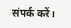संपर्क करें।